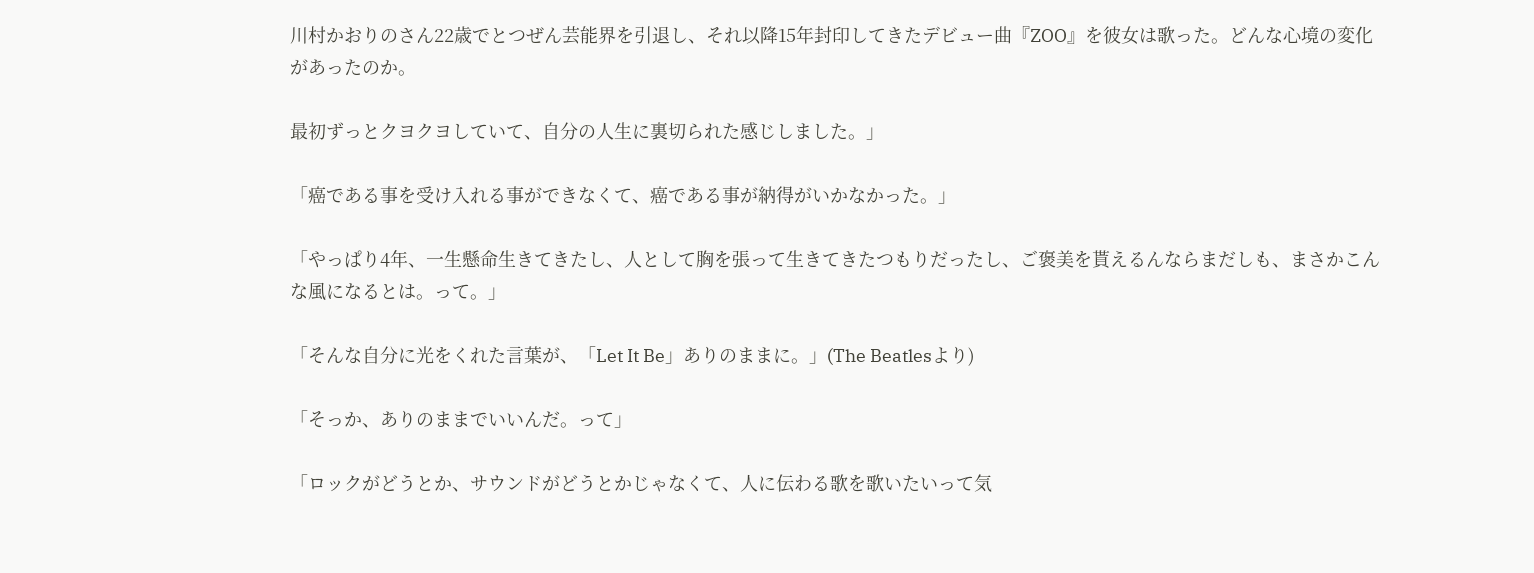川村かおりのさん22歳でとつぜん芸能界を引退し、それ以降15年封印してきたデビュー曲『ZOO』を彼女は歌った。どんな心境の変化があったのか。

最初ずっとクヨクヨしていて、自分の人生に裏切られた感じしました。」

「癌である事を受け入れる事ができなくて、癌である事が納得がいかなかった。」

「やっぱり4年、一生懸命生きてきたし、人として胸を張って生きてきたつもりだったし、ご褒美を貰えるんならまだしも、まさかこんな風になるとは。って。」

「そんな自分に光をくれた言葉が、「Let It Be」ありのままに。」(The Beatlesより)

「そっか、ありのままでいいんだ。って」

「ロックがどうとか、サウンドがどうとかじゃなくて、人に伝わる歌を歌いたいって気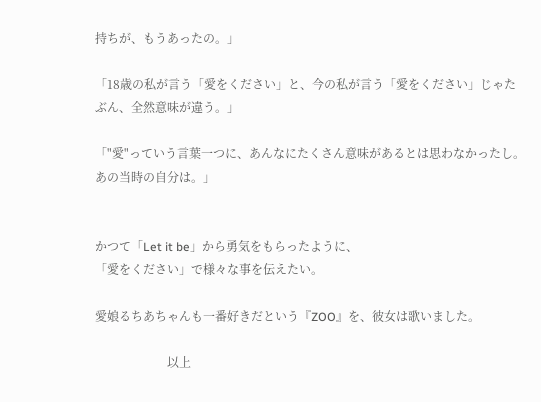持ちが、もうあったの。」

「18歳の私が言う「愛をください」と、今の私が言う「愛をください」じゃたぶん、全然意味が違う。」

「"愛"っていう言葉一つに、あんなにたくさん意味があるとは思わなかったし。あの当時の自分は。」


かつて「Let it be」から勇気をもらったように、
「愛をください」で様々な事を伝えたい。

愛娘るちあちゃんも一番好きだという『ZOO』を、彼女は歌いました。

                        以上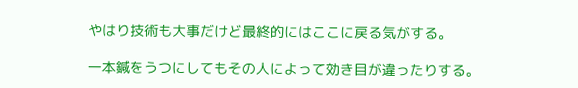やはり技術も大事だけど最終的にはここに戻る気がする。

一本鍼をうつにしてもその人によって効き目が違ったりする。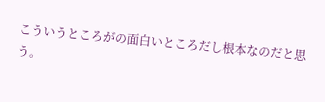こういうところがの面白いところだし根本なのだと思う。